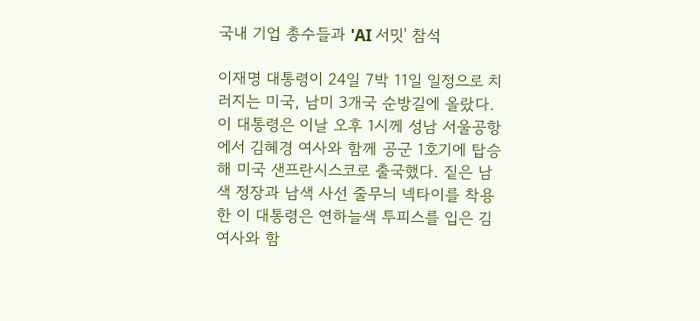국내 기업 총수들과 'AI 서밋' 참석

이재명 대통령이 24일 7박 11일 일정으로 치러지는 미국, 남미 3개국 순방길에 올랐다.
이 대통령은 이날 오후 1시께 성남 서울공항에서 김혜경 여사와 함께 공군 1호기에 탑승해 미국 샌프란시스코로 출국했다. 짙은 남색 정장과 남색 사선 줄무늬 넥타이를 착용한 이 대통령은 연하늘색 투피스를 입은 김 여사와 함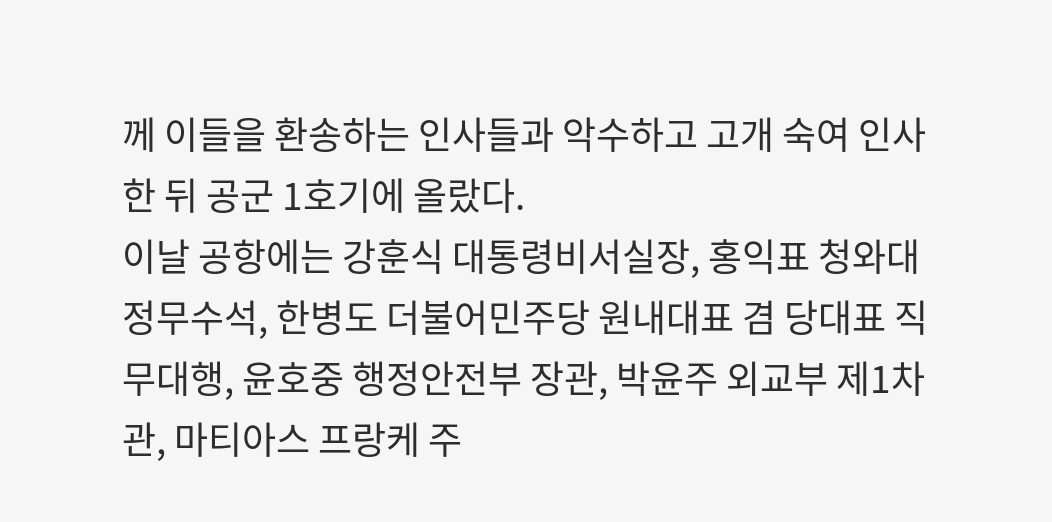께 이들을 환송하는 인사들과 악수하고 고개 숙여 인사한 뒤 공군 1호기에 올랐다.
이날 공항에는 강훈식 대통령비서실장, 홍익표 청와대 정무수석, 한병도 더불어민주당 원내대표 겸 당대표 직무대행, 윤호중 행정안전부 장관, 박윤주 외교부 제1차관, 마티아스 프랑케 주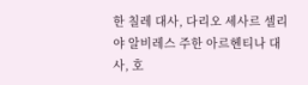한 칠레 대사, 다리오 세사르 셀리야 알비레스 주한 아르헨티나 대사, 호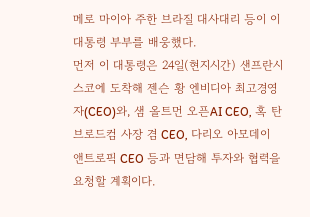메로 마이아 주한 브라질 대사대리 등이 이 대통령 부부를 배웅했다.
먼저 이 대통령은 24일(현지시간) 샌프란시스코에 도착해 젠슨 황 엔비디아 최고경영자(CEO)와, 샘 올트먼 오픈AI CEO, 혹 탄 브로드컴 사장 겸 CEO, 다리오 아모데이 앤트로픽 CEO 등과 면담해 투자와 협력을 요청할 계획이다.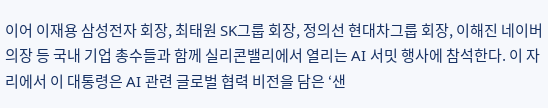이어 이재용 삼성전자 회장, 최태원 SK그룹 회장, 정의선 현대차그룹 회장, 이해진 네이버 의장 등 국내 기업 총수들과 함께 실리콘밸리에서 열리는 AI 서밋 행사에 참석한다. 이 자리에서 이 대통령은 AI 관련 글로벌 협력 비전을 담은 ‘샌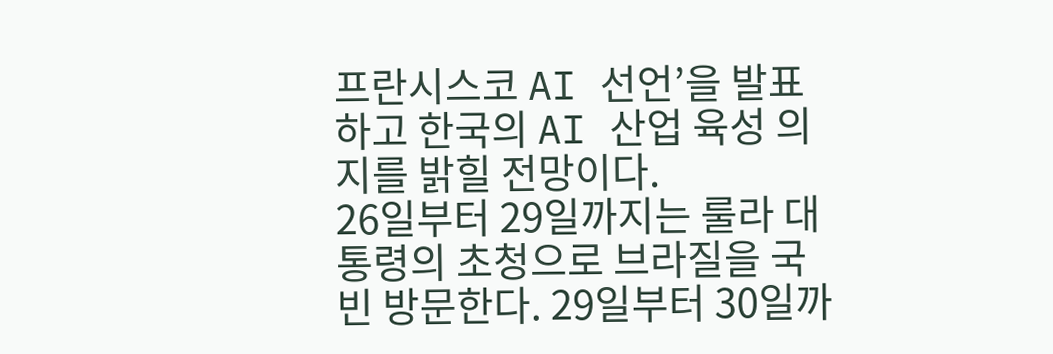프란시스코 AI 선언’을 발표하고 한국의 AI 산업 육성 의지를 밝힐 전망이다.
26일부터 29일까지는 룰라 대통령의 초청으로 브라질을 국빈 방문한다. 29일부터 30일까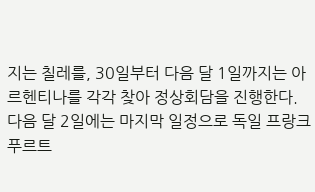지는 칠레를, 30일부터 다음 달 1일까지는 아르헨티나를 각각 찾아 정상회담을 진행한다. 다음 달 2일에는 마지막 일정으로 독일 프랑크푸르트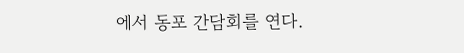에서 동포 간담회를 연다.